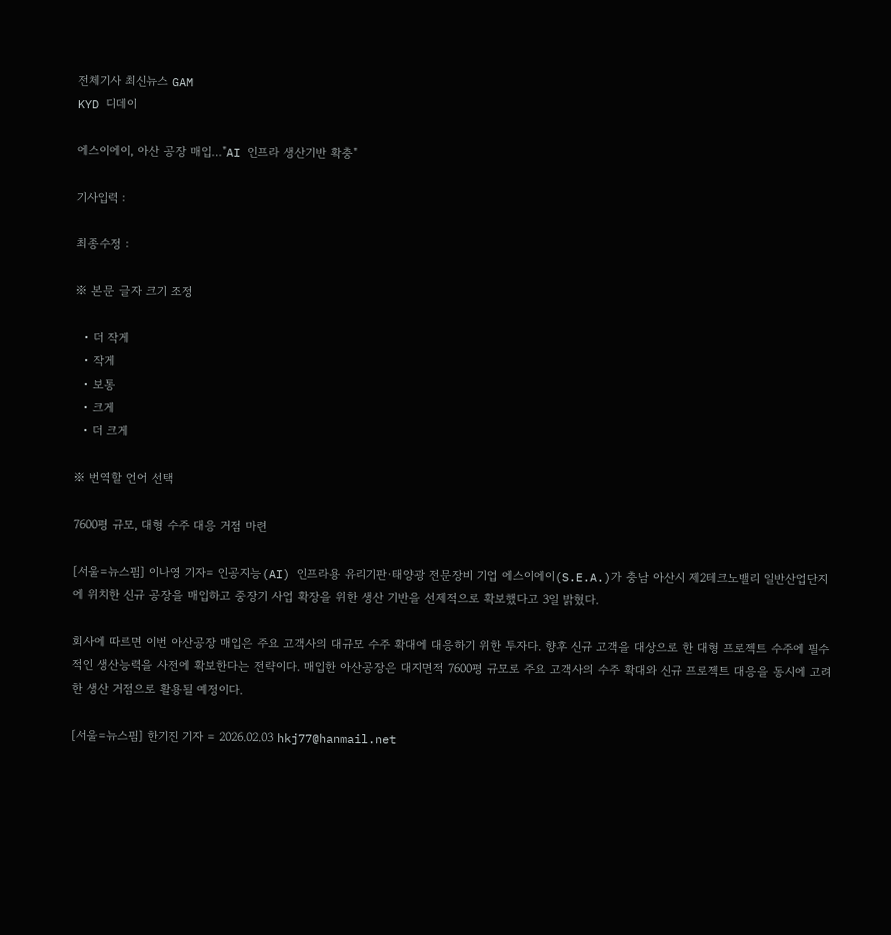전체기사 최신뉴스 GAM
KYD 디데이

에스이에이, 아산 공장 매입…"AI 인프라 생산기반 확충"

기사입력 :

최종수정 :

※ 본문 글자 크기 조정

  • 더 작게
  • 작게
  • 보통
  • 크게
  • 더 크게

※ 번역할 언어 선택

7600평 규모, 대형 수주 대응 거점 마련

[서울=뉴스핌] 이나영 기자= 인공지능(AI) 인프라용 유리기판·태양광 전문장비 기업 에스이에이(S.E.A.)가 충남 아산시 제2테크노밸리 일반산업단지에 위치한 신규 공장을 매입하고 중장기 사업 확장을 위한 생산 기반을 선제적으로 확보했다고 3일 밝혔다.

회사에 따르면 이번 아산공장 매입은 주요 고객사의 대규모 수주 확대에 대응하기 위한 투자다. 향후 신규 고객을 대상으로 한 대형 프로젝트 수주에 필수적인 생산능력을 사전에 확보한다는 전략이다. 매입한 아산공장은 대지면적 7600평 규모로 주요 고객사의 수주 확대와 신규 프로젝트 대응을 동시에 고려한 생산 거점으로 활용될 예정이다.

[서울=뉴스핌] 한기진 기자 = 2026.02.03 hkj77@hanmail.net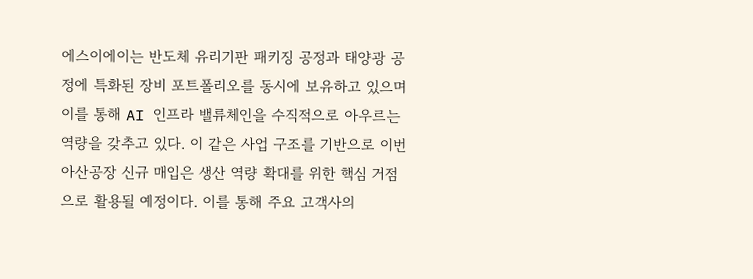에스이에이는 반도체 유리기판 패키징 공정과 태양광 공정에 특화된 장비 포트폴리오를 동시에 보유하고 있으며 이를 통해 AI 인프라 밸류체인을 수직적으로 아우르는 역량을 갖추고 있다. 이 같은 사업 구조를 기반으로 이번 아산공장 신규 매입은 생산 역량 확대를 위한 핵심 거점으로 활용될 예정이다. 이를 통해 주요 고객사의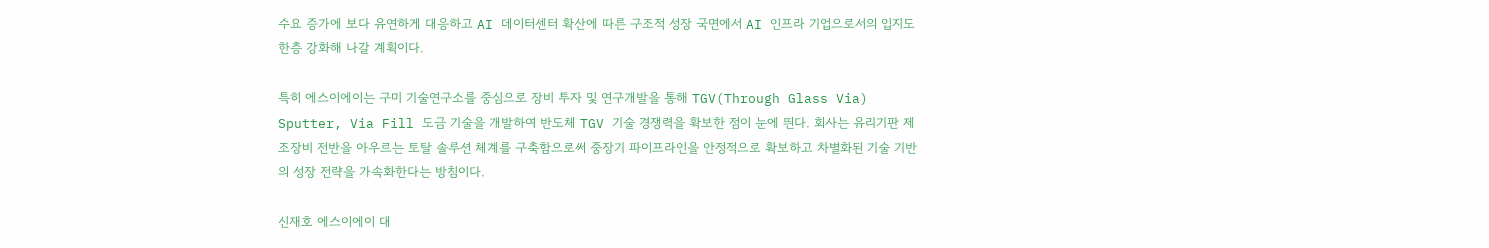수요 증가에 보다 유연하게 대응하고 AI 데이터센터 확산에 따른 구조적 성장 국면에서 AI 인프라 기업으로서의 입지도 한층 강화해 나갈 계획이다.

특히 에스이에이는 구미 기술연구소를 중심으로 장비 투자 및 연구개발을 통해 TGV(Through Glass Via) Sputter, Via Fill 도금 기술을 개발하여 반도체 TGV 기술 경쟁력을 확보한 점이 눈에 띈다. 회사는 유리기판 제조장비 전반을 아우르는 토탈 솔루션 체계를 구축함으로써 중장기 파이프라인을 안정적으로 확보하고 차별화된 기술 기반의 성장 전략을 가속화한다는 방침이다.

신재호 에스이에이 대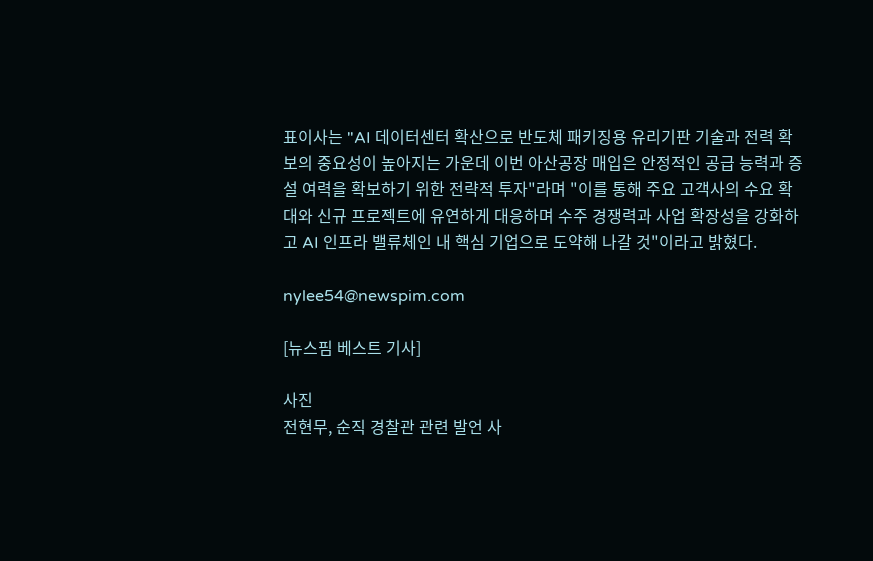표이사는 "AI 데이터센터 확산으로 반도체 패키징용 유리기판 기술과 전력 확보의 중요성이 높아지는 가운데 이번 아산공장 매입은 안정적인 공급 능력과 증설 여력을 확보하기 위한 전략적 투자"라며 "이를 통해 주요 고객사의 수요 확대와 신규 프로젝트에 유연하게 대응하며 수주 경쟁력과 사업 확장성을 강화하고 AI 인프라 밸류체인 내 핵심 기업으로 도약해 나갈 것"이라고 밝혔다.

nylee54@newspim.com

[뉴스핌 베스트 기사]

사진
전현무, 순직 경찰관 관련 발언 사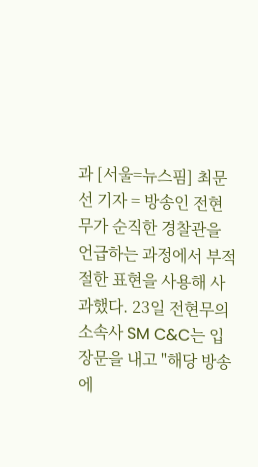과 [서울=뉴스핌] 최문선 기자 = 방송인 전현무가 순직한 경찰관을 언급하는 과정에서 부적절한 표현을 사용해 사과했다. 23일 전현무의 소속사 SM C&C는 입장문을 내고 "해당 방송에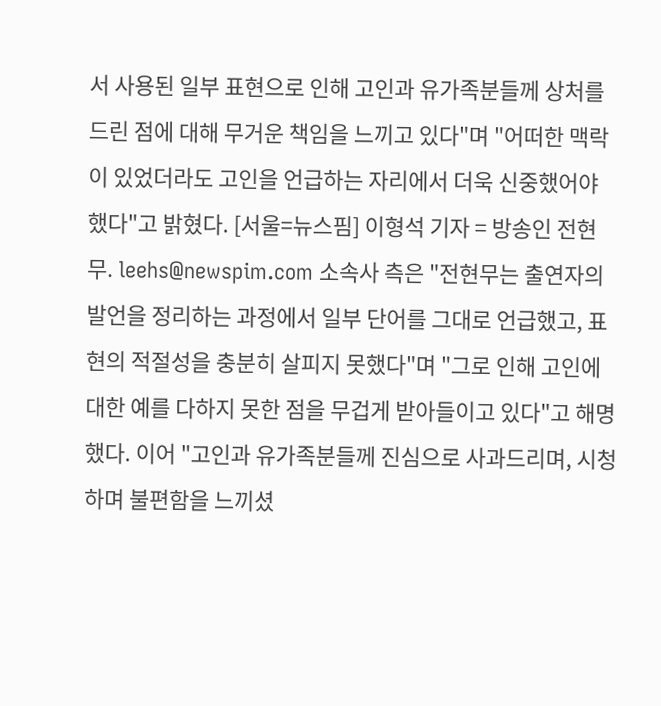서 사용된 일부 표현으로 인해 고인과 유가족분들께 상처를 드린 점에 대해 무거운 책임을 느끼고 있다"며 "어떠한 맥락이 있었더라도 고인을 언급하는 자리에서 더욱 신중했어야 했다"고 밝혔다. [서울=뉴스핌] 이형석 기자 = 방송인 전현무. leehs@newspim.com 소속사 측은 "전현무는 출연자의 발언을 정리하는 과정에서 일부 단어를 그대로 언급했고, 표현의 적절성을 충분히 살피지 못했다"며 "그로 인해 고인에 대한 예를 다하지 못한 점을 무겁게 받아들이고 있다"고 해명했다. 이어 "고인과 유가족분들께 진심으로 사과드리며, 시청하며 불편함을 느끼셨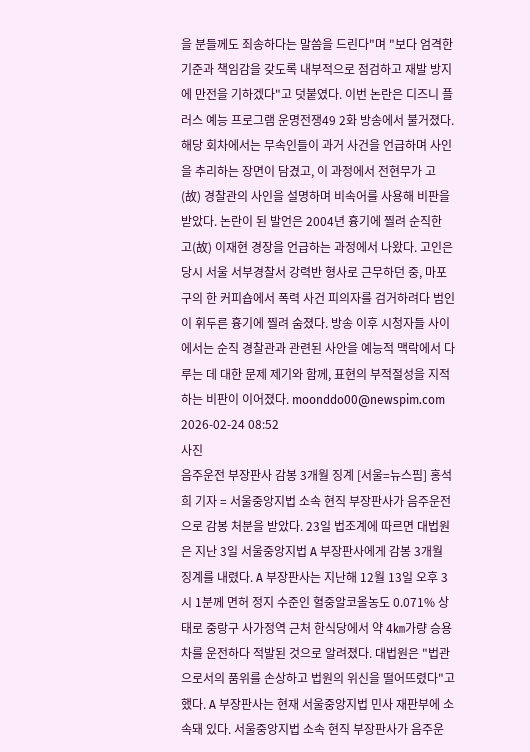을 분들께도 죄송하다는 말씀을 드린다"며 "보다 엄격한 기준과 책임감을 갖도록 내부적으로 점검하고 재발 방지에 만전을 기하겠다"고 덧붙였다. 이번 논란은 디즈니 플러스 예능 프로그램 운명전쟁49 2화 방송에서 불거졌다. 해당 회차에서는 무속인들이 과거 사건을 언급하며 사인을 추리하는 장면이 담겼고, 이 과정에서 전현무가 고(故) 경찰관의 사인을 설명하며 비속어를 사용해 비판을 받았다. 논란이 된 발언은 2004년 흉기에 찔려 순직한 고(故) 이재현 경장을 언급하는 과정에서 나왔다. 고인은 당시 서울 서부경찰서 강력반 형사로 근무하던 중, 마포구의 한 커피숍에서 폭력 사건 피의자를 검거하려다 범인이 휘두른 흉기에 찔려 숨졌다. 방송 이후 시청자들 사이에서는 순직 경찰관과 관련된 사안을 예능적 맥락에서 다루는 데 대한 문제 제기와 함께, 표현의 부적절성을 지적하는 비판이 이어졌다. moonddo00@newspim.com 2026-02-24 08:52
사진
음주운전 부장판사 감봉 3개월 징계 [서울=뉴스핌] 홍석희 기자 = 서울중앙지법 소속 현직 부장판사가 음주운전으로 감봉 처분을 받았다. 23일 법조계에 따르면 대법원은 지난 3일 서울중앙지법 A 부장판사에게 감봉 3개월 징계를 내렸다. A 부장판사는 지난해 12월 13일 오후 3시 1분께 면허 정지 수준인 혈중알코올농도 0.071% 상태로 중랑구 사가정역 근처 한식당에서 약 4㎞가량 승용차를 운전하다 적발된 것으로 알려졌다. 대법원은 "법관으로서의 품위를 손상하고 법원의 위신을 떨어뜨렸다"고 했다. A 부장판사는 현재 서울중앙지법 민사 재판부에 소속돼 있다. 서울중앙지법 소속 현직 부장판사가 음주운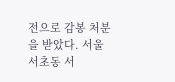전으로 감봉 처분을 받았다. 서울 서초동 서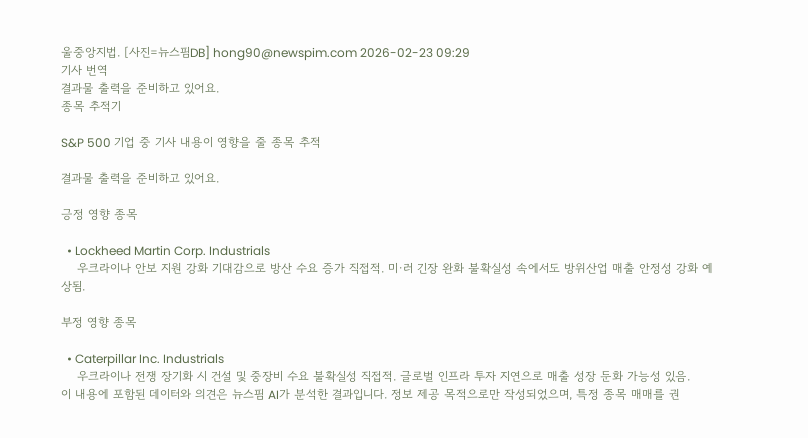울중앙지법. [사진=뉴스핌DB] hong90@newspim.com 2026-02-23 09:29
기사 번역
결과물 출력을 준비하고 있어요.
종목 추적기

S&P 500 기업 중 기사 내용이 영향을 줄 종목 추적

결과물 출력을 준비하고 있어요.

긍정 영향 종목

  • Lockheed Martin Corp. Industrials
    우크라이나 안보 지원 강화 기대감으로 방산 수요 증가 직접적. 미·러 긴장 완화 불확실성 속에서도 방위산업 매출 안정성 강화 예상됨.

부정 영향 종목

  • Caterpillar Inc. Industrials
    우크라이나 전쟁 장기화 시 건설 및 중장비 수요 불확실성 직접적. 글로벌 인프라 투자 지연으로 매출 성장 둔화 가능성 있음.
이 내용에 포함된 데이터와 의견은 뉴스핌 AI가 분석한 결과입니다. 정보 제공 목적으로만 작성되었으며, 특정 종목 매매를 권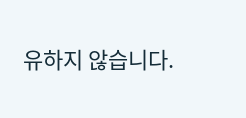유하지 않습니다.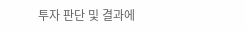투자 판단 및 결과에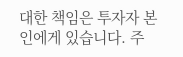대한 책임은 투자자 본인에게 있습니다. 주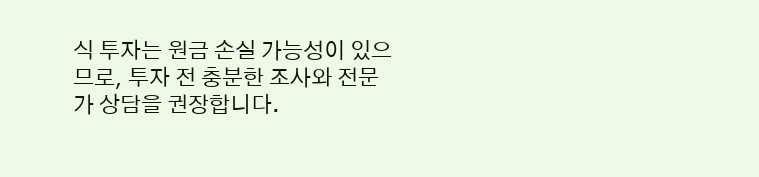식 투자는 원금 손실 가능성이 있으므로, 투자 전 충분한 조사와 전문가 상담을 권장합니다.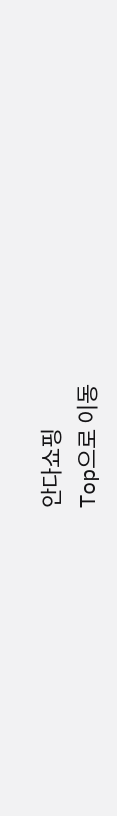안다쇼핑
Top으로 이동